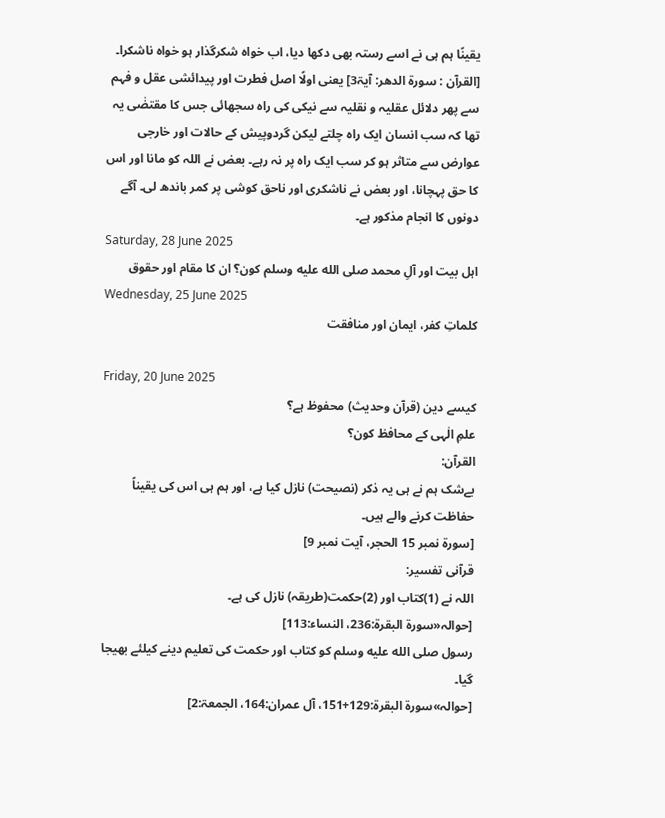یقینًا ہم ہی نے اسے رستہ بھی دکھا دیا، اب خواہ شکرگذار ہو خواہ ناشکرا۔ [القرآن : سورۃ الدھر: آیۃ3] یعنی اولًا اصل فطرت اور پیدائشی عقل و فہم سے پھر دلائل عقلیہ و نقلیہ سے نیکی کی راہ سجھائی جس کا مقتضٰی یہ تھا کہ سب انسان ایک راہ چلتے لیکن گردوپیش کے حالات اور خارجی عوارض سے متاثر ہو کر سب ایک راہ پر نہ رہے۔ بعض نے اللہ کو مانا اور اس کا حق پہچانا، اور بعض نے ناشکری اور ناحق کوشی پر کمر باندھ لی۔ آگے دونوں کا انجام مذکور ہے۔
Saturday, 28 June 2025
اہل بیت اور آلِ محمد صلى الله عليه وسلم کون؟ ان کا مقام اور حقوق
Wednesday, 25 June 2025
کلماتِ کفر، ایمان اور منافقت

Friday, 20 June 2025
کیسے دین (قرآن وحدیث) محفوظ ہے؟
علمِ الٰہی کے محافظ کون؟
القرآن:
بےشک ہم نے ہی یہ ذکر (نصیحت) نازل کیا ہے، اور ہم ہی اس کی یقیناً حفاظت کرنے والے ہیں۔
[سورۃ نمبر 15 الحجر، آیت نمبر 9]
قرآنی تفسیر:
اللہ نے (1)کتاب اور (2)حکمت(طریقہ) نازل کی ہے۔
[حوالہ«سورۃ البقرۃ:236، النساء:113]
رسول صلى الله عليه وسلم کو کتاب اور حکمت کی تعلیم دینے کیلئے بھیجا گیا۔
[حوالہ»سورۃ البقرۃ:129+151، آل عمران:164، الجمعۃ:2]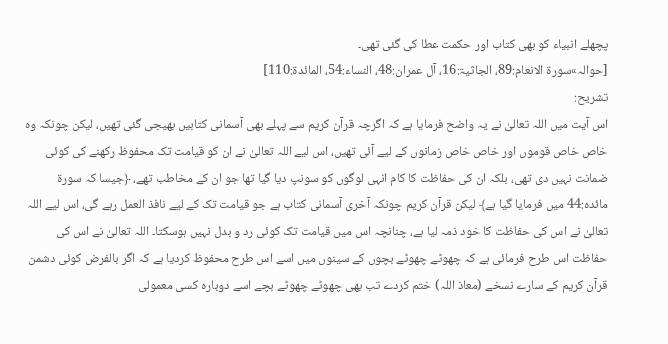پچھلے انبیاء کو بھی کتاب اور حکمت عطا کی گئی تھی۔
[حوالہ»سورۃ الانعام:89، الجاثیۃ:16، آل عمران:48، النساء:54، المائدۃ:110]
تشریح:
اس آیت میں اللہ تعالیٰ نے یہ واضح فرمایا ہے کہ اگرچہ قرآن کریم سے پہلے بھی آسمانی کتابیں بھیجی گئی تھیں، لیکن چونکہ وہ خاص خاص قوموں اور خاص خاص زمانوں کے لیے آئی تھیں، اس لیے اللہ تعالیٰ نے ان کو قیامت تک محفوظ رکھنے کی کوئی ضمانت نہیں دی تھی، بلکہ ان کی حفاظت کا کام انہی لوگوں کو سونپ دیا گیا تھا جو ان کے مخاطب تھے، ﴿جیسا کہ سورة مائدہ:44 میں فرمایا گیا ہے﴾ لیکن قرآن کریم چونکہ آخری آسمانی کتاب ہے جو قیامت تک کے لیے نافذ العمل رہے گی، اس لیے اللہ تعالیٰ نے اس کی حفاظت کا خود ذمہ لیا ہے، چنانچہ اس میں قیامت تک کوئی رد و بدل نہیں ہوسکتا۔ اللہ تعالیٰ نے اس کی حفاظت اس طرح فرمائی ہے کہ چھوٹے چھوٹے بچوں کے سینوں میں اسے اس طرح محفوظ کردیا ہے کہ اگر بالفرض کوئی دشمن قرآن کریم کے سارے نسخے (معاذ اللہ) ختم کردے تب بھی چھوٹے چھوٹے بچے اسے دوبارہ کسی معمولی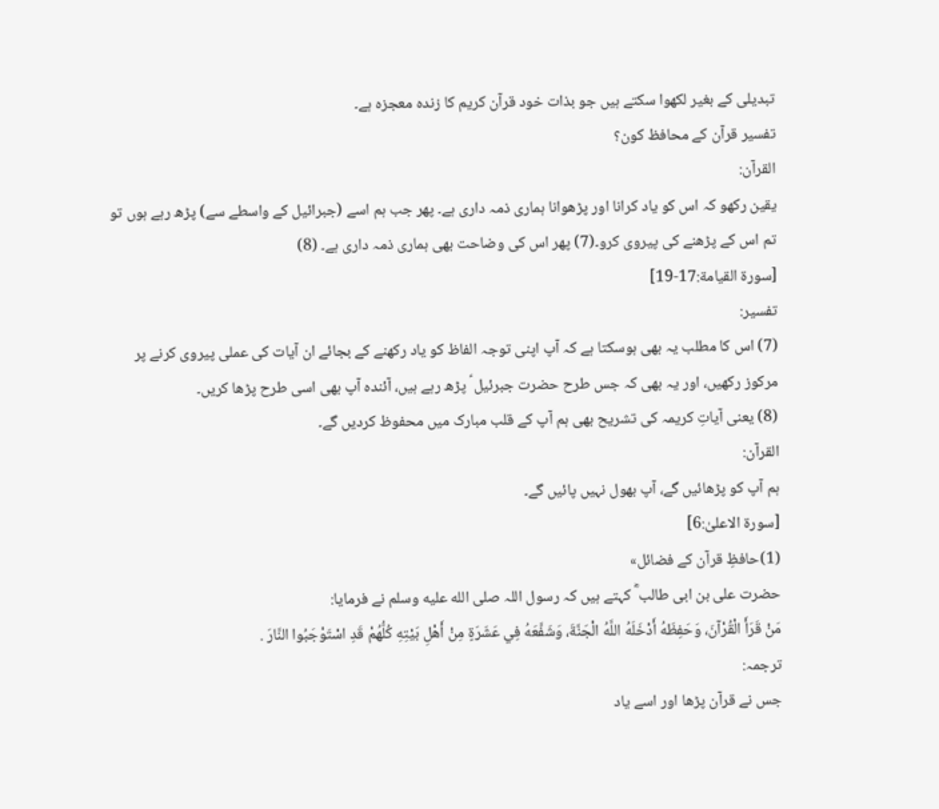تبدیلی کے بغیر لکھوا سکتے ہیں جو بذات خود قرآن کریم کا زندہ معجزہ ہے۔
تفسیر قرآن کے محافظ کون؟
القرآن:
یقین رکھو کہ اس کو یاد کرانا اور پڑھوانا ہماری ذمہ داری ہے۔ پھر جب ہم اسے (جبرائیل کے واسطے سے) پڑھ رہے ہوں تو تم اس کے پڑھنے کی پیروی کرو۔(7) پھر اس کی وضاحت بھی ہماری ذمہ داری ہے۔ (8)
[سورۃ القيامة:17-19]
تفسیر:
(7) اس کا مطلب یہ بھی ہوسکتا ہے کہ آپ اپنی توجہ الفاظ کو یاد رکھنے کے بجائے ان آیات کی عملی پیروی کرنے پر مرکوز رکھیں، اور یہ بھی کہ جس طرح حضرت جبرئیل ؑ پڑھ رہے ہیں، آئندہ آپ بھی اسی طرح پڑھا کریں۔
(8) یعنی آیاتِ کریمہ کی تشریح بھی ہم آپ کے قلب مبارک میں محفوظ کردیں گے۔
القرآن:
ہم آپ کو پڑھائیں گے، آپ بھول نہیں پائیں گے۔
[سورۃ الاعلیٰ:6]
(1)حافظِ قرآن کے فضائل»
حضرت علی بن ابی طالب ؓ کہتے ہیں کہ رسول اللہ صلى الله عليه وسلم نے فرمایا:
مَنْ قَرَأَ الْقُرْآنَ، وَحَفِظَهُ أَدْخَلَهُ اللَّهُ الْجَنَّةَ، وَشَفَّعَهُ فِي عَشَرَةٍ مِنْ أَهْلِ بَيْتِهِ كُلُّهُمْ قَدِ اسْتَوْجَبُوا النَّارَ .
ترجمہ:
جس نے قرآن پڑھا اور اسے یاد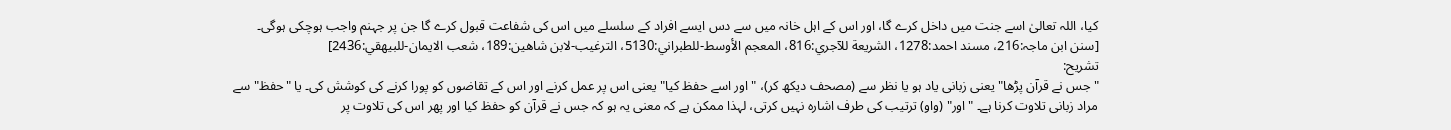کیا، اللہ تعالیٰ اسے جنت میں داخل کرے گا، اور اس کے اہل خانہ میں سے دس ایسے افراد کے سلسلے میں اس کی شفاعت قبول کرے گا جن پر جہنم واجب ہوچکی ہوگی۔
[سنن ابن ماجہ:216، مسند احمد:1278، الشريعة للآجري:816، المعجم الأوسط-للطبراني:5130، الترغيب-لابن شاهين:189، شعب الایمان-للبيهقي:2436]
تشریح:
"جس نے قرآن پڑھا" یعنی زبانی یاد ہو یا نظر سے (مصحف دیکھ کر)، "اور اسے حفظ کیا" یعنی اس پر عمل کرنے اور اس کے تقاضوں کو پورا کرنے کی کوشش کی۔ یا "حفظ" سے مراد زبانی تلاوت کرنا ہے۔ "اور" (واو) ترتیب کی طرف اشارہ نہیں کرتی، لہذا ممکن ہے کہ معنی یہ ہو کہ جس نے قرآن کو حفظ کیا اور پھر اس کی تلاوت پر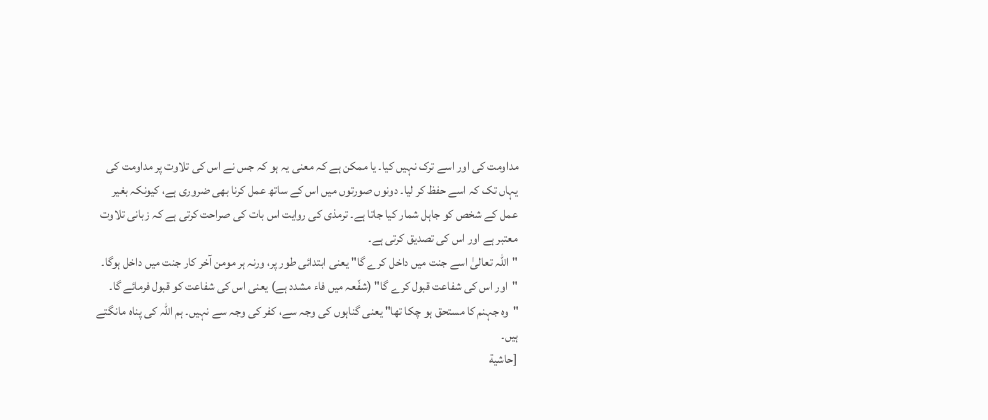مداومت کی اور اسے ترک نہیں کیا۔ یا ممکن ہے کہ معنی یہ ہو کہ جس نے اس کی تلاوت پر مداومت کی یہاں تک کہ اسے حفظ کر لیا۔ دونوں صورتوں میں اس کے ساتھ عمل کرنا بھی ضروری ہے، کیونکہ بغیر عمل کے شخص کو جاہل شمار کیا جاتا ہے۔ ترمذی کی روایت اس بات کی صراحت کرتی ہے کہ زبانی تلاوت معتبر ہے اور اس کی تصدیق کرتی ہے۔
"اللہ تعالیٰ اسے جنت میں داخل کرے گا" یعنی ابتدائی طور پر، ورنہ ہر مومن آخر کار جنت میں داخل ہوگا۔ "اور اس کی شفاعت قبول کرے گا" (شفّعہ میں فاء مشدد ہے) یعنی اس کی شفاعت کو قبول فرمائے گا۔ "وہ جہنم کا مستحق ہو چکا تھا" یعنی گناہوں کی وجہ سے، کفر کی وجہ سے نہیں۔ ہم اللہ کی پناہ مانگتے ہیں۔
[حاشية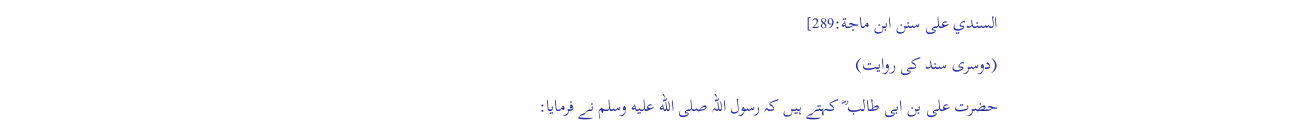السندي على سنن ابن ماجة:289]
(دوسری سند کی روایت)
حضرت علی بن ابی طالب ؓ کہتے ہیں کہ رسول اللہ صلى الله عليه وسلم نے فرمایا: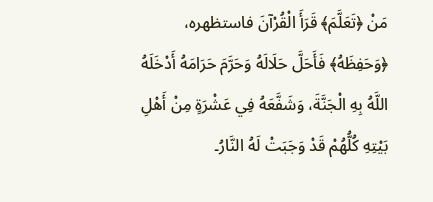مَنْ ﴿تَعَلَّمَ﴾ قَرَأَ الْقُرْآنَ فاستظهره، ﴿وَحَفِظَهُ﴾ فَأَحَلَّ حَلَالَهُ وَحَرَّمَ حَرَامَهُ أَدْخَلَهُ اللَّهُ بِهِ الْجَنَّةَ، وَشَفَّعَهُ فِي عَشْرَةٍ مِنْ أَهْلِ بَيْتِهِ كُلُّهُمْ قَدْ وَجَبَتْ لَهُ النَّارُ۔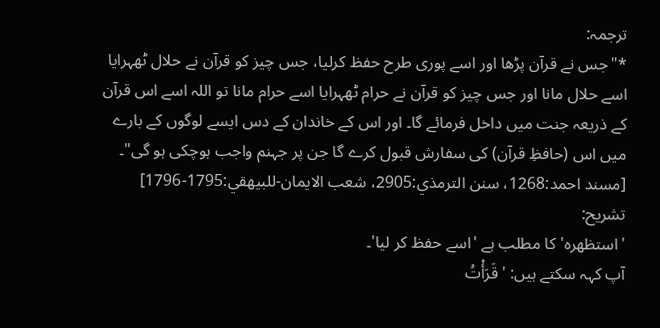ترجمہ:
*"جس نے قرآن پڑھا اور اسے پوری طرح حفظ کرلیا، جس چیز کو قرآن نے حلال ٹھہرایا اسے حلال مانا اور جس چیز کو قرآن نے حرام ٹھہرایا اسے حرام مانا تو اللہ اسے اس قرآن کے ذریعہ جنت میں داخل فرمائے گا۔ اور اس کے خاندان کے دس ایسے لوگوں کے بارے میں اس (حافظِ قرآن) کی سفارش قبول کرے گا جن پر جہنم واجب ہوچکی ہو گی"۔
[مسند احمد:1268، سنن الترمذي:2905، شعب الایمان-للبيهقي:1795-1796]
تشریح:
'استظهره' کا مطلب ہے 'اسے حفظ کر لیا'۔
آپ کہہ سکتے ہیں: 'قَرَأْتُ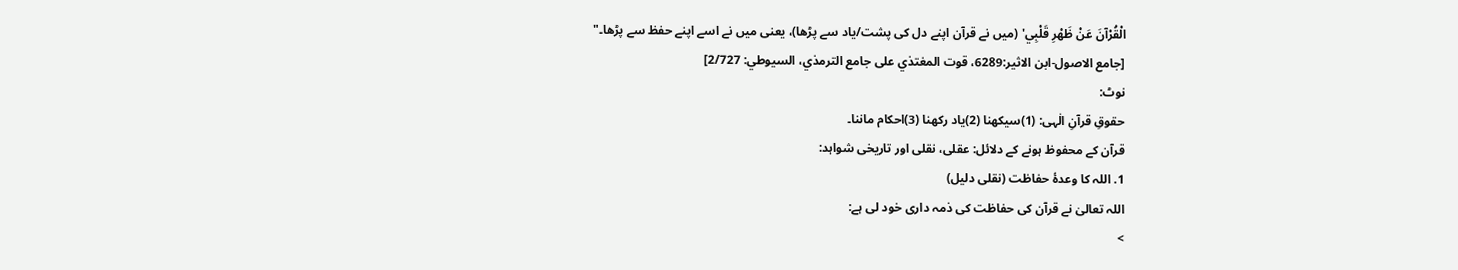الْقُرْآنَ عَنْ ظَهْرِ قَلْبِي' (میں نے قرآن اپنے دل کی پشت/یاد سے پڑھا)، یعنی میں نے اسے اپنے حفظ سے پڑھا۔"
[جامع الاصول-ابن الاثیر:6289، قوت المغتذي على جامع الترمذي، السيوطي: 2/727]
نوٹ:
حقوقِ قرآنِ الٰہی: (1)سیکھنا (2)یاد رکھنا (3)احکام ماننا۔
قرآن کے محفوظ ہونے کے دلائل: عقلی، نقلی اور تاریخی شواہد:
1. اللہ کا وعدۂ حفاظت (نقلی دلیل)
اللہ تعالیٰ نے قرآن کی حفاظت کی ذمہ داری خود لی ہے:
>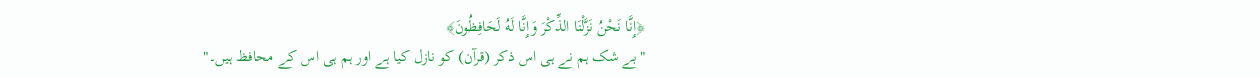﴿إِنَّا نَحْنُ نَزَّلْنَا الذِّكْرَ وَإِنَّا لَهُ لَحَافِظُونَ﴾
"بے شک ہم نے ہی اس ذکر (قرآن) کو نازل کیا ہے اور ہم ہی اس کے محافظ ہیں۔"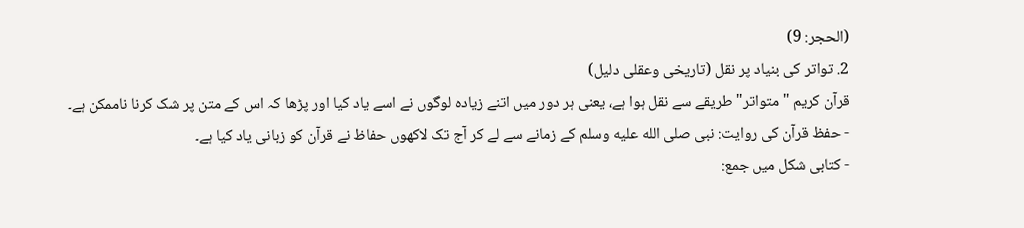(الحجر: 9)
2. تواتر کی بنیاد پر نقل (تاریخی وعقلی دلیل)
قرآن کریم "متواتر" طریقے سے نقل ہوا ہے، یعنی ہر دور میں اتنے زیادہ لوگوں نے اسے یاد کیا اور پڑھا کہ اس کے متن پر شک کرنا ناممکن ہے۔
- حفظ قرآن کی روایت: نبی صلى الله عليه وسلم کے زمانے سے لے کر آج تک لاکھوں حفاظ نے قرآن کو زبانی یاد کیا ہے۔
- کتابی شکل میں جمع: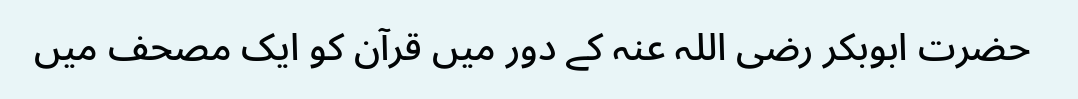حضرت ابوبکر رضی اللہ عنہ کے دور میں قرآن کو ایک مصحف میں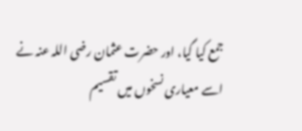جمع کیا گیا، اور حضرت عثمان رضی اللہ عنہ نے اسے معیاری نسخوں میں تقسیم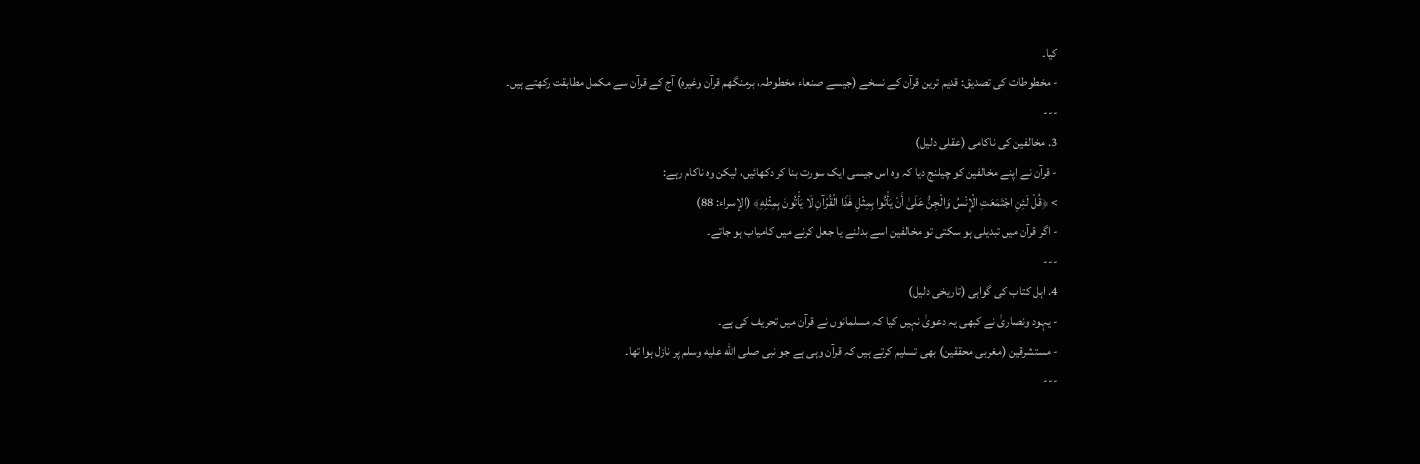کیا۔
- مخطوطات کی تصدیق: قدیم ترین قرآن کے نسخے (جیسے صنعاء مخطوطہ، برمنگھم قرآن وغیرہ) آج کے قرآن سے مکمل مطابقت رکھتے ہیں۔
---
3. مخالفین کی ناکامی (عقلی دلیل)
- قرآن نے اپنے مخالفین کو چیلنج دیا کہ وہ اس جیسی ایک سورت بنا کر دکھائیں، لیکن وہ ناکام رہے:
> ﴿قُلْ لَئِنِ اجْتَمَعَتِ الْإِنْسُ وَالْجِنُّ عَلَىٰ أَنْ يَأْتُوا بِمِثْلِ هَٰذَا الْقُرْآنِ لَا يَأْتُونَ بِمِثْلِهِ﴾ (الإسراء: 88)
- اگر قرآن میں تبدیلی ہو سکتی تو مخالفین اسے بدلنے یا جعل کرنے میں کامیاب ہو جاتے۔
---
4. اہل کتاب کی گواہی (تاریخی دلیل)
- یہود ونصاریٰ نے کبھی یہ دعویٰ نہیں کیا کہ مسلمانوں نے قرآن میں تحریف کی ہے۔
- مستشرقین (مغربی محققین) بھی تسلیم کرتے ہیں کہ قرآن وہی ہے جو نبی صلى الله عليه وسلم پر نازل ہوا تھا۔
---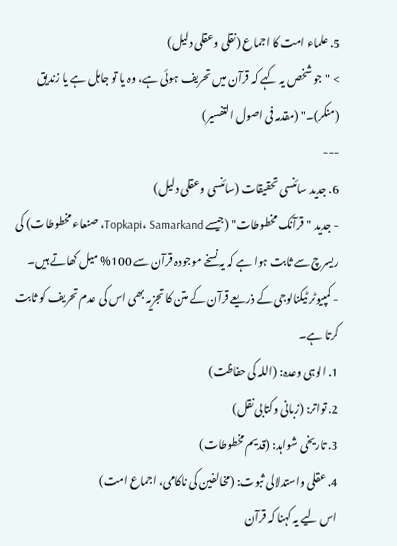5. علماء امت کا اجماع (نقلی وعقلی دلیل)
> "جو شخص یہ کہے کہ قرآن میں تحریف ہوئی ہے، وہ یا تو جاہل ہے یا زندیق (منکر)۔" (مقدمہ فی اصول التفسیر)
---
6. جدید سائنسی تحقیقات (سائنسی وعقلی دلیل)
- جدید "قرآنک مخطوطات" (جیسے Topkapi، Samarkand، صنعاء مخطوطات) کی ریسرچ سے ثابت ہوا ہے کہ یہ نسخے موجودہ قرآن سے 100% میل کھاتے ہیں۔
- کمپیوٹر ٹیکنالوجی کے ذریعے قرآن کے متن کا تجزیہ بھی اس کی عدم تحریف کو ثابت کرتا ہے۔
1. الوہی وعدہ: (اللہ کی حفاظت)
2. تواتر: (زبانی وکتابی نقل)
3. تاریخی شواہد: (قدیم مخطوطات)
4. عقلی واستدلالی ثبوت: (مخالفین کی ناکامی، اجماع امت)
اس لیے یہ کہنا کہ قرآن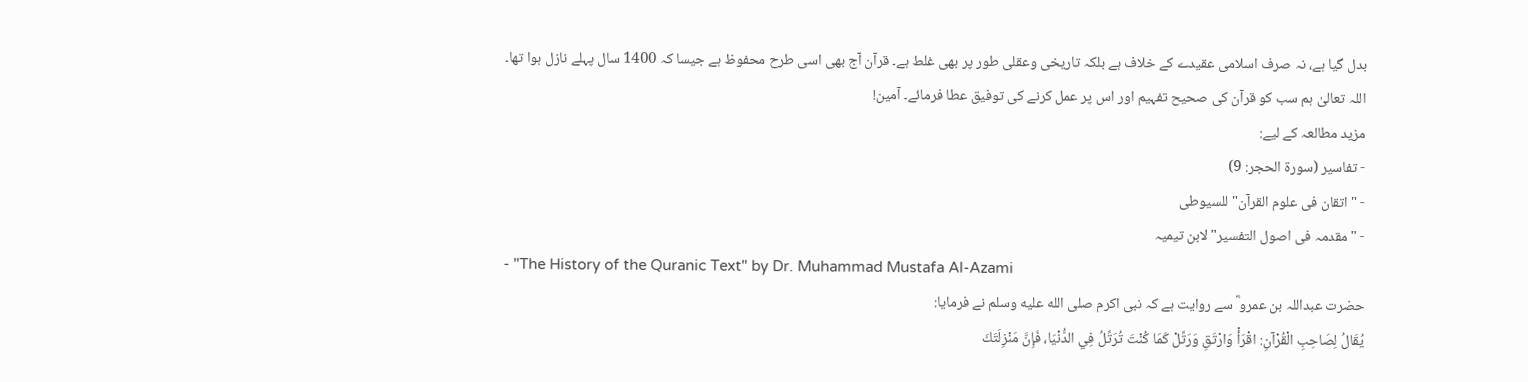بدل گیا ہے، نہ صرف اسلامی عقیدے کے خلاف ہے بلکہ تاریخی وعقلی طور پر بھی غلط ہے۔ قرآن آج بھی اسی طرح محفوظ ہے جیسا کہ 1400 سال پہلے نازل ہوا تھا۔
اللہ تعالیٰ ہم سب کو قرآن کی صحیح تفہیم اور اس پر عمل کرنے کی توفیق عطا فرمائے۔ آمین!
مزید مطالعہ کے لیے:
- تفاسیر (سورۃ الحجر: 9)
- "اتقان فی علوم القرآن" للسیوطی
- "مقدمہ فی اصول التفسیر" لابن تیمیہ
- "The History of the Quranic Text" by Dr. Muhammad Mustafa Al-Azami
حضرت عبداللہ بن عمرو ؓ سے روایت ہے کہ نبی اکرم صلى الله عليه وسلم نے فرمایا:
يُقَالُ لِصَاحِبِ الْقُرْآنِ: اقْرَأْ وَارْتَقِ وَرَتِّلْ كَمَا كُنْتَ تُرَتِّلُ فِي الدُّنْيَا، فَإِنَّ مَنْزِلَتَكَ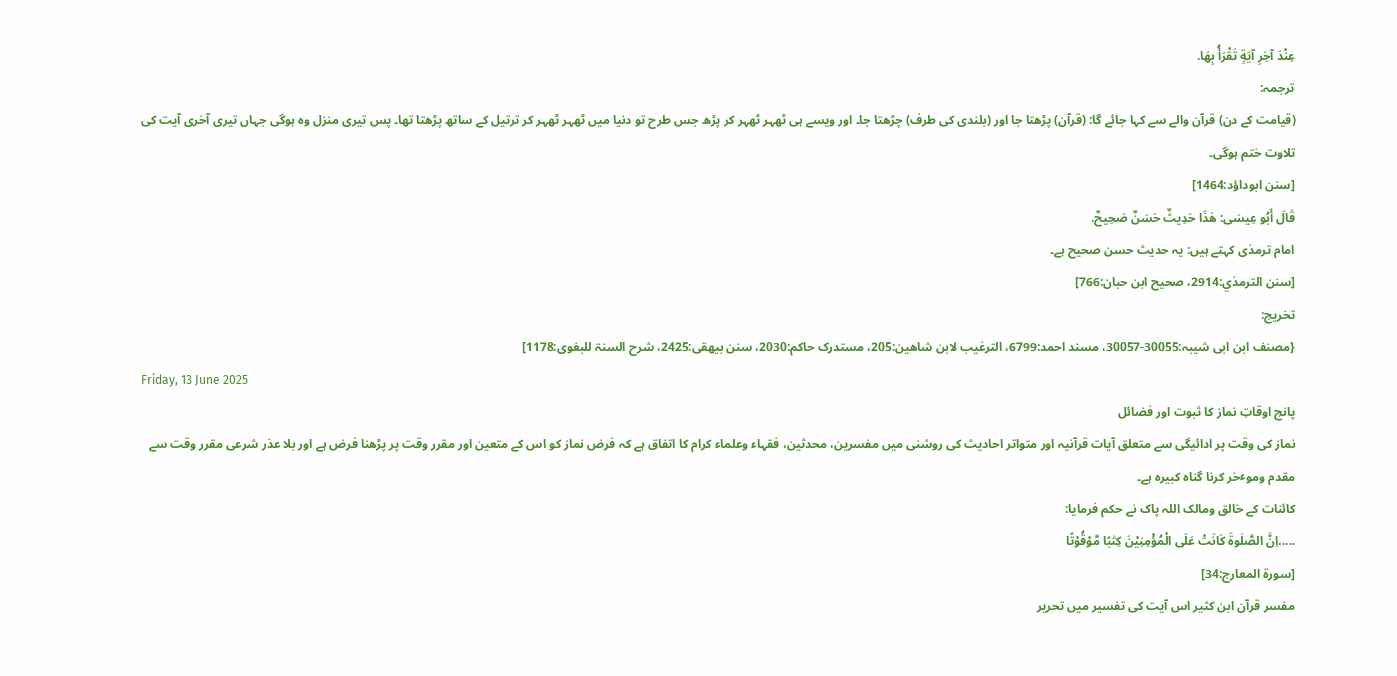عِنْدَ آخِرِ آيَةٍ تَقْرَأُ بِهَا.
ترجمہ:
(قیامت کے دن) قرآن والے سے کہا جائے گا: (قرآن) پڑھتا جا اور (بلندی کی طرف) چڑھتا جا۔ اور ویسے ہی ٹھہر ٹھہر کر پڑھ جس طرح تو دنیا میں ٹھہر ٹھہر کر ترتیل کے ساتھ پڑھتا تھا۔ پس تیری منزل وہ ہوگی جہاں تیری آخری آیت کی تلاوت ختم ہوگی۔
[سنن ابوداؤد:1464]
قَالَ أَبُو عِيسَى: هَذَا حَدِيثٌ حَسَنٌ صَحِيحٌ.
امام ترمذی کہتے ہیں: یہ حدیث حسن صحیح ہے۔
[سنن الترمذي:2914، صحیح ابن حبان:766]
تخریج:
{مصنف ابن ابی شیبہ:30055-30057، مسند احمد:6799، الترغیب لابن شاھین:205، مستدرک حاکم:2030، سنن بیھقی:2425، شرح السنۃ للبغوی:1178]
Friday, 13 June 2025
پانچ اوقاتِ نماز کا ثبوت اور فضائل
نماز کی وقت پر ادائیگی سے متعلق آیات قرآنیہ اور متواتر احادیث کی روشنی میں مفسرین، محدثین، فقہاء وعلماء کرام کا اتفاق ہے کہ فرض نماز کو اس کے متعین اور مقرر وقت پر پڑھنا فرض ہے اور بلا عذر شرعی مقرر وقت سے مقدم وموٴخر کرنا گناہ کبیرہ ہے۔
کائنات کے خالق ومالک اللہ پاک نے حکم فرمایا:
.....اِنَّ الصَّلٰوةَ كَانَتْ عَلَى الْمُؤْمِنِیْنَ كِتٰبًا مَّوْقُوْتًا
[سورة المعارج:34]
مفسر قرآن ابن کثیر اس آیت کی تفسیر میں تحریر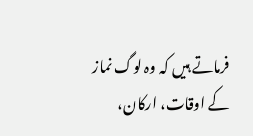فرماتے ہیں کہ وہ لوگ نماز کے اوقات، ارکان،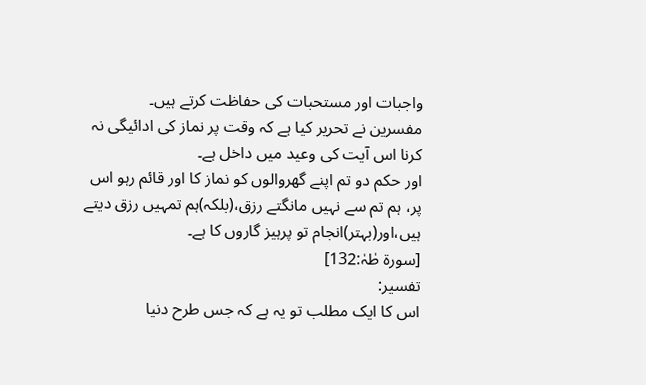واجبات اور مستحبات کی حفاظت کرتے ہیں۔
مفسرین نے تحریر کیا ہے کہ وقت پر نماز کی ادائیگی نہ کرنا اس آیت کی وعید میں داخل ہے۔
اور حکم دو تم اپنے گھروالوں کو نماز کا اور قائم رہو اس پر، ہم تم سے نہیں مانگتے رزق،(بلکہ)ہم تمہیں رزق دیتے ہیں،اور(بہتر)انجام تو پرہیز گاروں کا ہے۔
[سورۃ طٰہٰ:132]
تفسیر:
اس کا ایک مطلب تو یہ ہے کہ جس طرح دنیا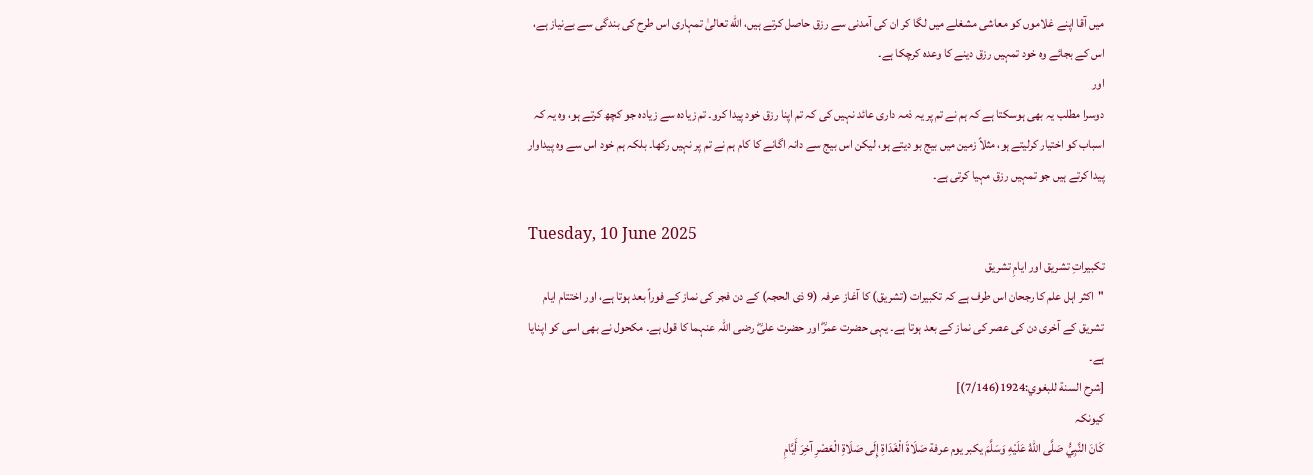میں آقا اپنے غلاموں کو معاشی مشغلے میں لگا کر ان کی آمدنی سے رزق حاصل کرتے ہیں، الله تعالیٰ تمہاری اس طرح کی بندگی سے بےنیاز ہے، اس کے بجائے وہ خود تمہیں رزق دینے کا وعدہ کرچکا ہے۔
اور
دوسرا مطلب یہ بھی ہوسکتا ہے کہ ہم نے تم پر یہ ذمہ داری عائد نہیں کی کہ تم اپنا رزق خود پیدا کرو۔ تم زیادہ سے زیادہ جو کچھ کرتے ہو، وہ یہ کہ اسباب کو اختیار کرلیتے ہو، مثلاً زمین میں بیج بو دیتے ہو، لیکن اس بیج سے دانہ اگانے کا کام ہم نے تم پر نہیں رکھا۔ بلکہ ہم خود اس سے وہ پیداوار پیدا کرتے ہیں جو تمہیں رزق مہیا کرتی ہے۔

Tuesday, 10 June 2025
تکبیراتِ تشریق اور ایامِ تشریق
"اکثر اہل علم کا رجحان اس طرف ہے کہ تکبیرات (تشریق) کا آغاز عرفہ (9 ذی الحجہ) کے دن فجر کی نماز کے فوراً بعد ہوتا ہے، اور اختتام ایام تشریق کے آخری دن کی عصر کی نماز کے بعد ہوتا ہے۔ یہی حضرت عمرؓ اور حضرت علیؓ رضی اللہ عنہما کا قول ہے۔ مکحول نے بھی اسی کو اپنایا ہے۔
[شرح السنة للبغوي:1924(7/146)]
کیونکہ
كَانَ النَّبِيُّ صَلَّى اللهُ عَلَيْهِ وَسَلَّمَ يكبر يوم عرفة صَلَاةَ الْغَدَاةِ إِلَى صَلَاةِ الْعَصْرِ آخِرَ أَيَّامِ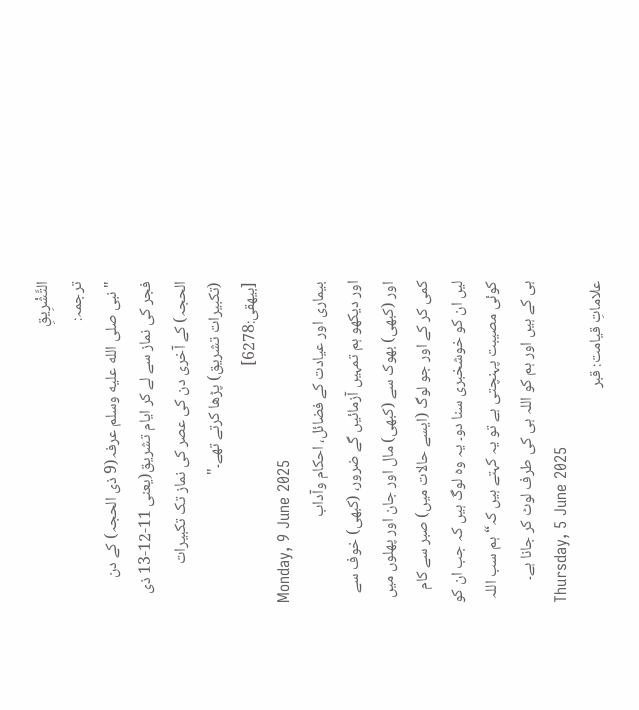التَّشْرِيقِ
ترجمہ:
"نبی صلى الله عليه وسلم عرفہ(9 ذی الحجہ) کے دن فجر کی نماز سے لے کر ایام تشریق(یعنی 11-12-13 ذی الحجہ) کے آخری دن کی عصر کی نماز تک تکبیرات (تکبیرات تشریق) پڑھا کرتے تھے۔"
[بیھقی:6278]
Monday, 9 June 2025
بیماری اور عیادت کے فضائل، احکام وآداب
اور دیکھو ہم تمہیں آزمائیں گے ضرور، (کبھی) خوف سے اور (کبھی) بھوک سے (کبھی) مال اور جان اور پھلوں میں کمی کر کے اور جو لوگ (ایسے حالات میں) صبر سے کام لیں ان کو خوشخبری سنا دو۔ یہ وہ لوگ ہیں کہ جب ان کو کوئی مصیبت پہنچتی ہے تو یہ کہتے ہیں کہ“ ہم سب اللہ ہی کے ہیں اور ہم کو اللہ ہی کی طرف لوٹ کر جانا ہے۔
Thursday, 5 June 2025
علاماتِ قیامت: قبر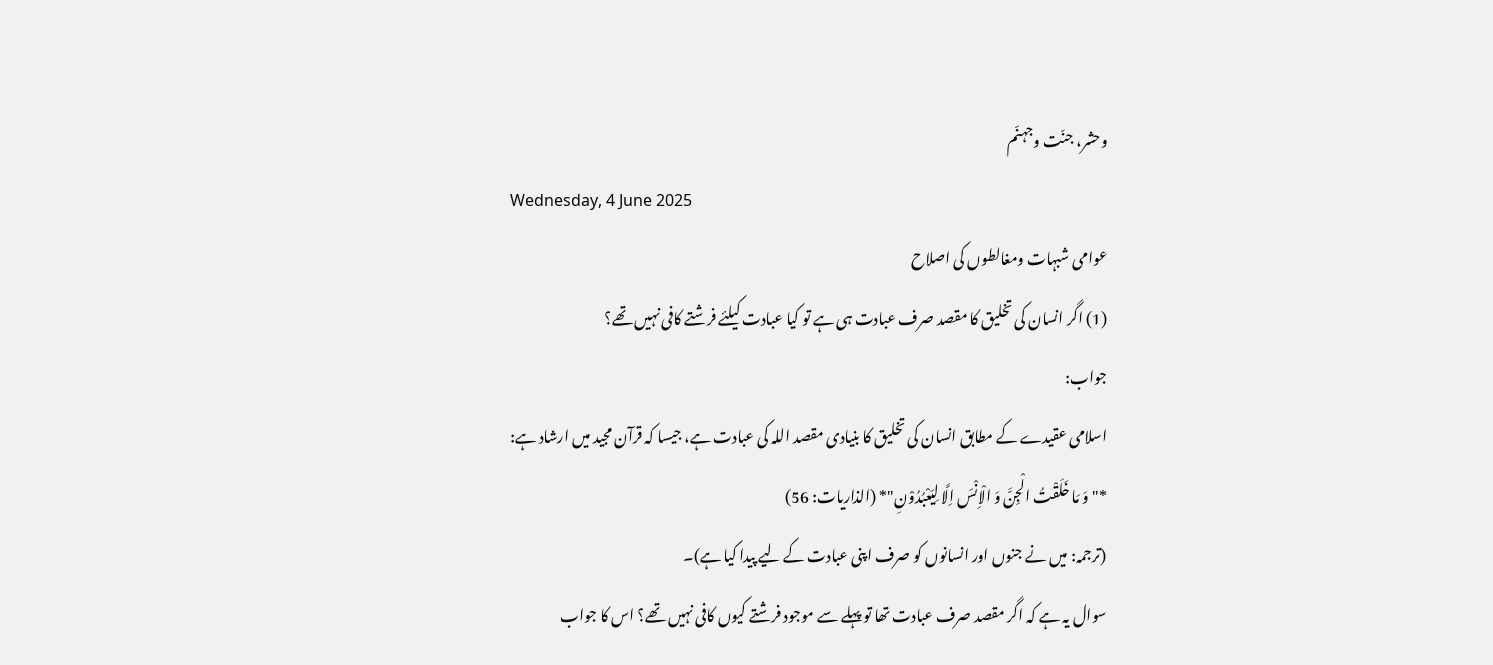وحشر، جنّت وجہنّم
Wednesday, 4 June 2025
عوامی شبہات ومغالطوں کی اصلاح
(1) اگر انسان کی تخلیق کا مقصد صرف عبادت ہی ہے تو کیا عبادت کیلئے فرشتے کافی نہیں تھے؟
جواب:
اسلامی عقیدے کے مطابق انسان کی تخلیق کا بنیادی مقصد اللہ کی عبادت ہے، جیسا کہ قرآن مجید میں ارشاد ہے:
*"وَ مَا خَلَقْتُ الْجِنَّ وَ الْاِنْسَ اِلَّا لِيَعْبُدُوْنِ"* (الذاریات: 56)
(ترجمہ: میں نے جنوں اور انسانوں کو صرف اپنی عبادت کے لیے پیدا کیا ہے)۔
سوال یہ ہے کہ اگر مقصد صرف عبادت تھا تو پہلے سے موجود فرشتے کیوں کافی نہیں تھے؟ اس کا جواب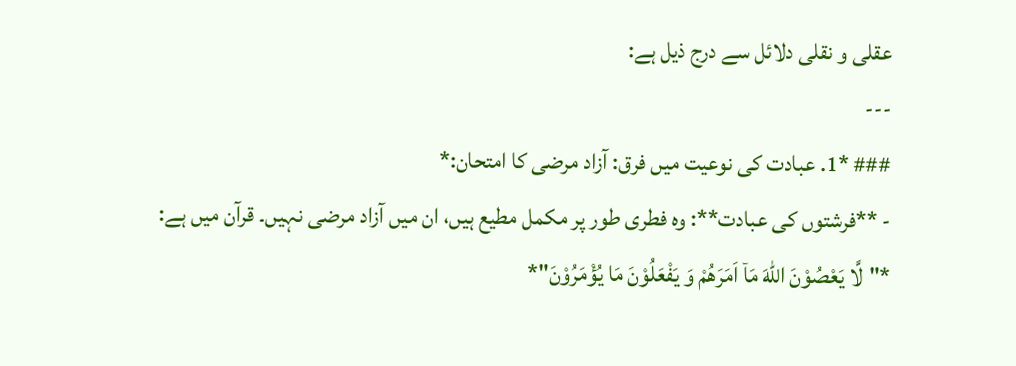عقلی و نقلی دلائل سے درج ذیل ہے:
---
### *1. عبادت کی نوعیت میں فرق: آزاد مرضی کا امتحان:*
- **فرشتوں کی عبادت**: وہ فطری طور پر مکمل مطیع ہیں، ان میں آزاد مرضی نہیں۔ قرآن میں ہے:
*"لَّا يَعْصُوْنَ اللّٰهَ مَاۤ اَمَرَهُمْ وَ يَفْعَلُوْنَ مَا يُؤْمَرُوْنَ"*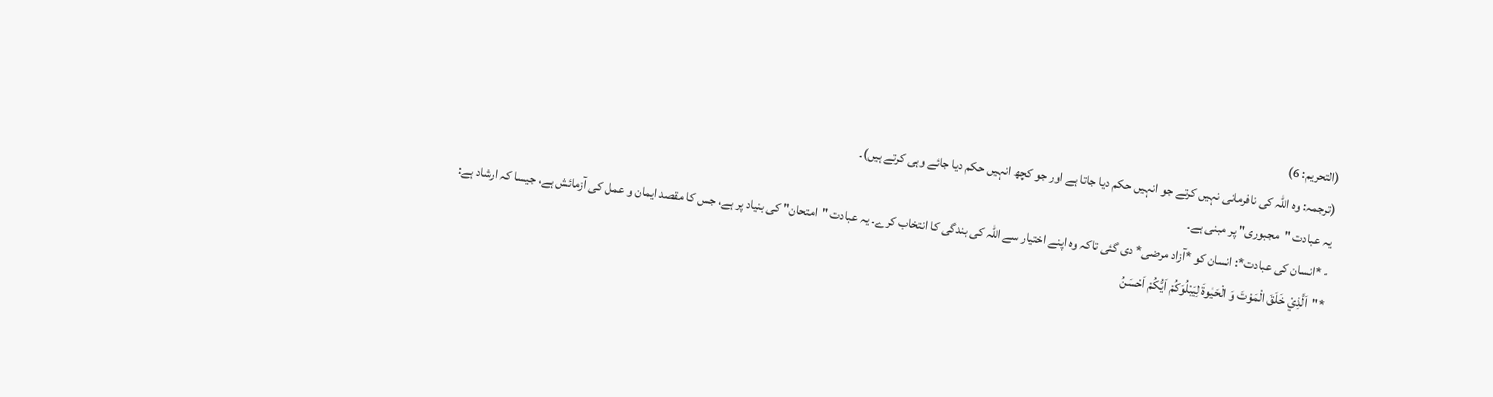(التحریم: 6)
(ترجمہ: وہ اللہ کی نافرمانی نہیں کرتے جو انہیں حکم دیا جاتا ہے اور جو کچھ انہیں حکم دیا جائے وہی کرتے ہیں)۔
یہ عبادت "مجبوری" پر مبنی ہے۔
- *انسان کی عبادت*: انسان کو *آزاد مرضی* دی گئی تاکہ وہ اپنے اختیار سے اللہ کی بندگی کا انتخاب کرے۔ یہ عبادت "امتحان" کی بنیاد پر ہے، جس کا مقصد ایمان و عمل کی آزمائش ہے، جیسا کہ ارشاد ہے:
*"اَلَّذِيْ خَلَقَ الْمَوْتَ وَ الْحَيٰوةَ لِيَبْلُوَكُمْ اَيُّكُمْ اَحْسَنُ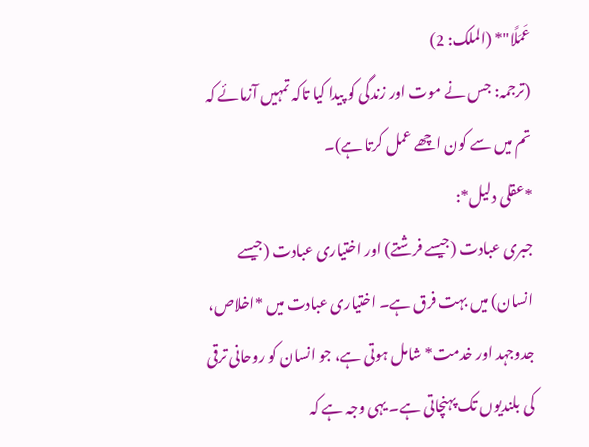عَمَلًا"* (الملک: 2)
(ترجمہ: جس نے موت اور زندگی کو پیدا کیا تاکہ تمہیں آزمائے کہ تم میں سے کون اچھے عمل کرتا ہے)۔
*عقلی دلیل*:
جبری عبادت (جیسے فرشتے) اور اختیاری عبادت (جیسے انسان) میں بہت فرق ہے۔ اختیاری عبادت میں *اخلاص، جدوجہد اور خدمت* شامل ہوتی ہے، جو انسان کو روحانی ترقی کی بلندیوں تک پہنچاتی ہے۔ یہی وجہ ہے کہ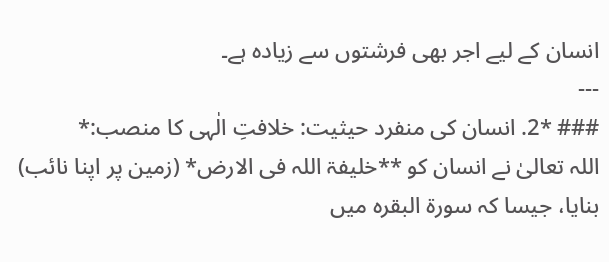انسان کے لیے اجر بھی فرشتوں سے زیادہ ہے۔
---
### *2. انسان کی منفرد حیثیت: خلافتِ الٰہی کا منصب:*
اللہ تعالیٰ نے انسان کو **خلیفۃ اللہ فی الارض* (زمین پر اپنا نائب) بنایا، جیسا کہ سورۃ البقرہ میں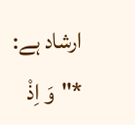ارشاد ہے:
*"وَ اِذْ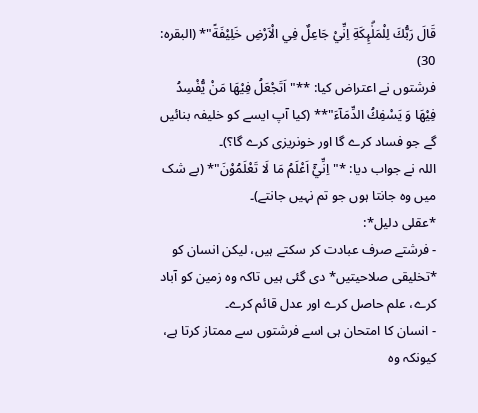قَالَ رَبُّكَ لِلْمَلٰۗىِٕكَةِ اِنِّيْ جَاعِلٌ فِي الْاَرْضِ خَلِيْفَةً"* (البقرہ: 30)
فرشتوں نے اعتراض کیا: **"اَتَجْعَلُ فِيْهَا مَنْ يُّفْسِدُ فِيْهَا وَ يَسْفِكُ الدِّمَآءَ"** (کیا آپ ایسے کو خلیفہ بنائیں گے جو فساد کرے گا اور خونریزی کرے گا؟)۔
اللہ نے جواب دیا: *"اِنِّيْٓ اَعْلَمُ مَا لَا تَعْلَمُوْنَ"* (بے شک میں وہ جانتا ہوں جو تم نہیں جانتے)۔
*عقلی دلیل*:
- فرشتے صرف عبادت کر سکتے ہیں، لیکن انسان کو *تخلیقی صلاحیتیں* دی گئی ہیں تاکہ وہ زمین کو آباد کرے، علم حاصل کرے اور عدل قائم کرے۔
- انسان کا امتحان ہی اسے فرشتوں سے ممتاز کرتا ہے، کیونکہ وہ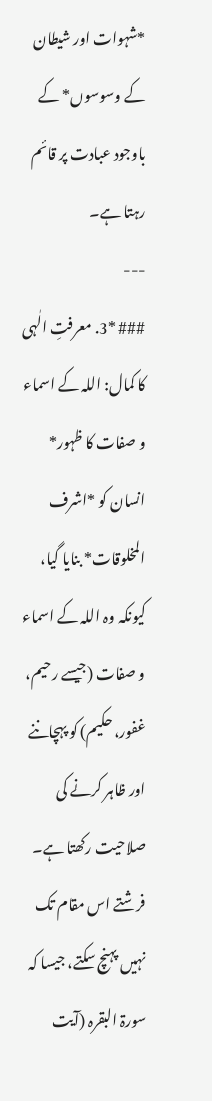*شہوات اور شیطان کے وسوسوں* کے باوجود عبادت پر قائم رہتا ہے۔
---
### *3. معرفتِ الٰہی کا کمال: اللہ کے اسماء و صفات کا ظہور*
انسان کو *اشرف المخلوقات* بنایا گیا، کیونکہ وہ اللہ کے اسماء و صفات (جیسے رحیم، غفور، حکیم) کو پہچاننے اور ظاہر کرنے کی صلاحیت رکھتا ہے۔ فرشتے اس مقام تک نہیں پہنچ سکتے، جیسا کہ سورۃ البقرہ (آیت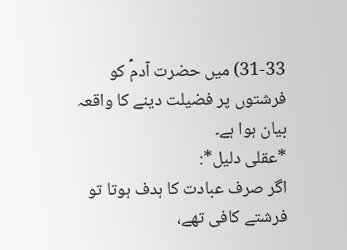31-33) میں حضرت آدمؑ کو فرشتوں پر فضیلت دینے کا واقعہ بیان ہوا ہے۔
*عقلی دلیل*:
اگر صرف عبادت کا ہدف ہوتا تو فرشتے کافی تھے،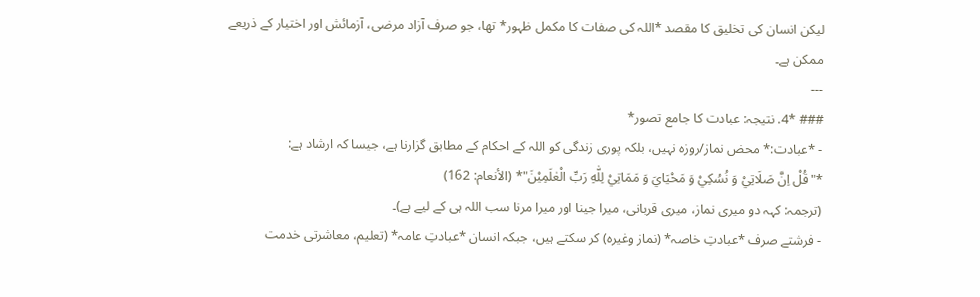لیکن انسان کی تخلیق کا مقصد *اللہ کی صفات کا مکمل ظہور* تھا، جو صرف آزاد مرضی، آزمائش اور اختیار کے ذریعے ممکن ہے۔
---
### *4. نتیجہ: عبادت کا جامع تصور*
- *عبادت:* محض نماز/روزہ نہیں، بلکہ پوری زندگی کو اللہ کے احکام کے مطابق گزارنا ہے، جیسا کہ ارشاد ہے:
*"قُلْ اِنَّ صَلَاتِيْ وَ نُسُكِيْ وَ مَحْيَايَ وَ مَمَاتِيْ لِلّٰهِ رَبِّ الْعٰلَمِيْنَ"* (الأنعام: 162)
(ترجمہ: کہہ دو میری نماز، میری قربانی، میرا جینا اور میرا مرنا سب اللہ ہی کے لیے ہے)۔
- فرشتے صرف *عبادتِ خاصہ* (نماز وغیرہ) کر سکتے ہیں، جبکہ انسان *عبادتِ عامہ* (تعلیم، معاشرتی خدمت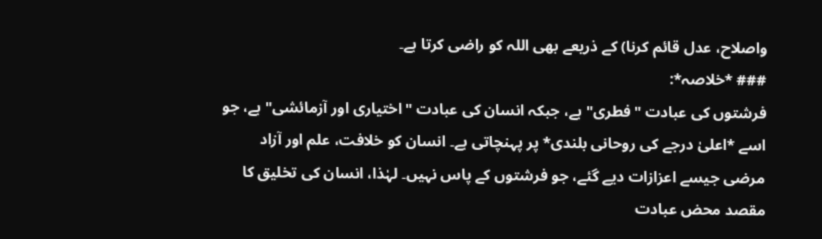واصلاح، عدل قائم کرنا) کے ذریعے بھی اللہ کو راضی کرتا ہے۔
### *خلاصہ*:
فرشتوں کی عبادت "فطری" ہے، جبکہ انسان کی عبادت "اختیاری اور آزمائشی" ہے، جو اسے *اعلیٰ درجے کی روحانی بلندی* پر پہنچاتی ہے۔ انسان کو خلافت، علم اور آزاد مرضی جیسے اعزازات دیے گئے، جو فرشتوں کے پاس نہیں۔ لہٰذا، انسان کی تخلیق کا مقصد محض عبادت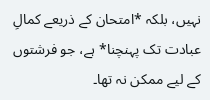نہیں، بلکہ *امتحان کے ذریعے کمالِ عبادت تک پہنچنا* ہے، جو فرشتوں کے لیے ممکن نہ تھا۔